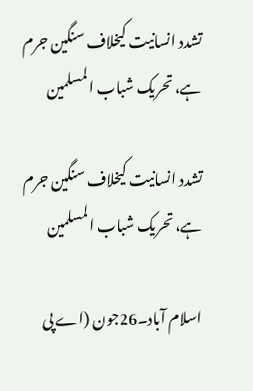تشدد انسانیت کیخلاف سنگین جرم ہے، تحریک شباب المسلمین

تشدد انسانیت کیخلاف سنگین جرم ہے، تحریک شباب المسلمین

اسلام آباد۔26جون (اے پی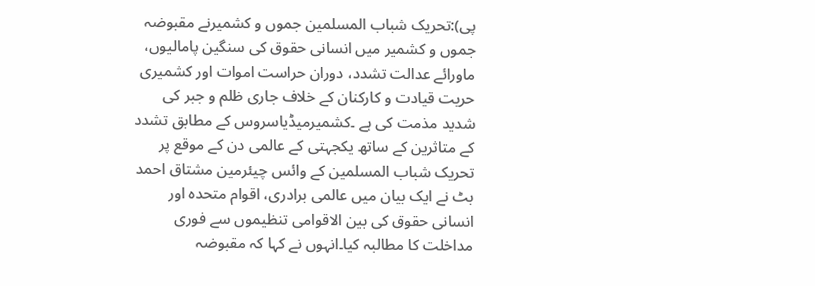پی):تحریک شباب المسلمین جموں و کشمیرنے مقبوضہ جموں و کشمیر میں انسانی حقوق کی سنگین پامالیوں، ماورائے عدالت تشدد، دوران حراست اموات اور کشمیری حریت قیادت و کارکنان کے خلاف جاری ظلم و جبر کی شدید مذمت کی ہے ۔کشمیرمیڈیاسروس کے مطابق تشدد کے متاثرین کے ساتھ یکجہتی کے عالمی دن کے موقع پر تحریک شباب المسلمین کے وائس چیئرمین مشتاق احمد بٹ نے ایک بیان میں عالمی برادری، اقوام متحدہ اور انسانی حقوق کی بین الاقوامی تنظیموں سے فوری مداخلت کا مطالبہ کیا۔انہوں نے کہا کہ مقبوضہ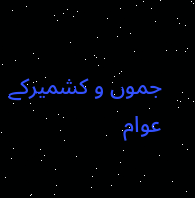جموں و کشمیرکے عوام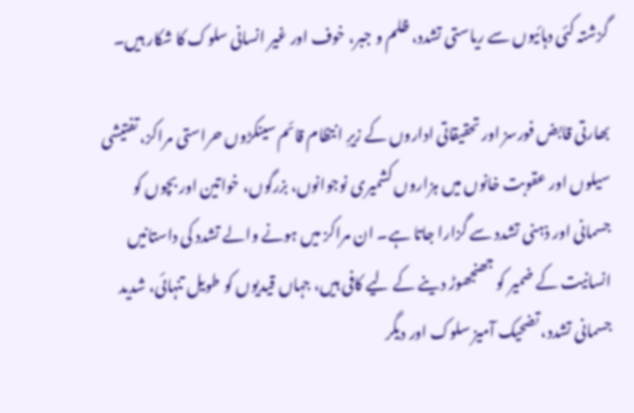گزشتہ کئی دہائیوں سے ریاستی تشدد، ظلم و جبر، خوف اور غیر انسانی سلوک کا شکار ہیں۔

بھارتی قابض فورسز اور تحقیقاتی اداروں کے زیرِ انتظام قائم سینکڑوں حراستی مراکز، تفتیشی سیلوں اور عقوبت خانوں میں ہزاروں کشمیری نوجوانوں، بزرگوں، خواتین اور بچوں کو جسمانی اور ذہنی تشدد سے گزارا جاتا ہے۔ ان مراکز میں ہونے والے تشدد کی داستانیں انسانیت کے ضمیر کو جھنجھوڑ دینے کے لیے کافی ہیں، جہاں قیدیوں کو طویل تنہائی، شدید جسمانی تشدد، تضحیک آمیز سلوک اور دیگر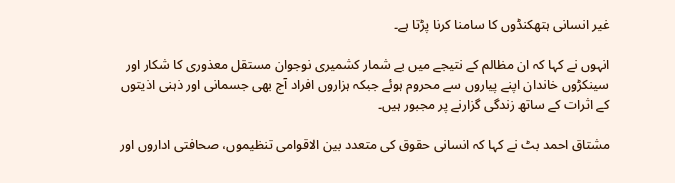غیر انسانی ہتھکنڈوں کا سامنا کرنا پڑتا ہے۔

انہوں نے کہا کہ ان مظالم کے نتیجے میں بے شمار کشمیری نوجوان مستقل معذوری کا شکار اور سینکڑوں خاندان اپنے پیاروں سے محروم ہوئے جبکہ ہزاروں افراد آج بھی جسمانی اور ذہنی اذیتوں کے اثرات کے ساتھ زندگی گزارنے پر مجبور ہیں۔

مشتاق احمد بٹ نے کہا کہ انسانی حقوق کی متعدد بین الاقوامی تنظیموں، صحافتی اداروں اور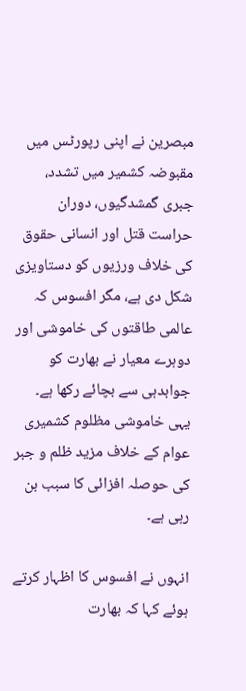مبصرین نے اپنی رپورٹس میں مقبوضہ کشمیر میں تشدد، جبری گمشدگیوں، دوران حراست قتل اور انسانی حقوق کی خلاف ورزیوں کو دستاویزی شکل دی ہے، مگر افسوس کہ عالمی طاقتوں کی خاموشی اور دوہرے معیار نے بھارت کو جوابدہی سے بچائے رکھا ہے۔ یہی خاموشی مظلوم کشمیری عوام کے خلاف مزید ظلم و جبر کی حوصلہ افزائی کا سبب بن رہی ہے۔

انہوں نے افسوس کا اظہار کرتے ہوئے کہا کہ بھارت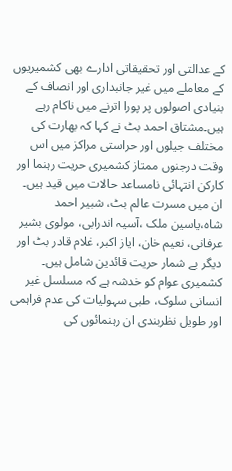کے عدالتی اور تحقیقاتی ادارے بھی کشمیریوں کے معاملے میں غیر جانبداری اور انصاف کے بنیادی اصولوں پر پورا اترنے میں ناکام رہے ہیں۔مشتاق احمد بٹ نے کہا کہ بھارت کی مختلف جیلوں اور حراستی مراکز میں اس وقت درجنوں ممتاز کشمیری حریت رہنما اور کارکن انتہائی نامساعد حالات میں قید ہیں۔ ان میں مسرت عالم بٹ، شبیر احمد شاہ،یاسین ملک ،آسیہ اندرابی، مولوی بشیر عرفانی، نعیم خان، ایاز اکبر، غلام قادر بٹ اور دیگر بے شمار حریت قائدین شامل ہیں۔ کشمیری عوام کو خدشہ ہے کہ مسلسل غیر انسانی سلوک، طبی سہولیات کی عدم فراہمی اور طویل نظربندی ان رہنمائوں کی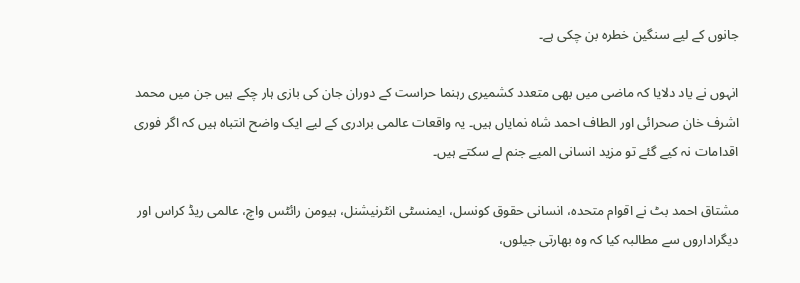جانوں کے لیے سنگین خطرہ بن چکی ہے۔

انہوں نے یاد دلایا کہ ماضی میں بھی متعدد کشمیری رہنما حراست کے دوران جان کی بازی ہار چکے ہیں جن میں محمد اشرف خان صحرائی اور الطاف احمد شاہ نمایاں ہیں۔ یہ واقعات عالمی برادری کے لیے ایک واضح انتباہ ہیں کہ اگر فوری اقدامات نہ کیے گئے تو مزید انسانی المیے جنم لے سکتے ہیں۔

مشتاق احمد بٹ نے اقوام متحدہ، انسانی حقوق کونسل، ایمنسٹی انٹرنیشنل، ہیومن رائٹس واچ، عالمی ریڈ کراس اور دیگراداروں سے مطالبہ کیا کہ وہ بھارتی جیلوں،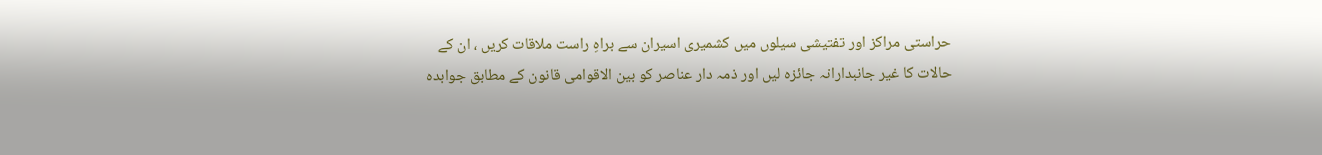حراستی مراکز اور تفتیشی سیلوں میں کشمیری اسیران سے براہِ راست ملاقات کریں ، ان کے حالات کا غیر جانبدارانہ جائزہ لیں اور ذمہ دار عناصر کو بین الاقوامی قانون کے مطابق جوابدہ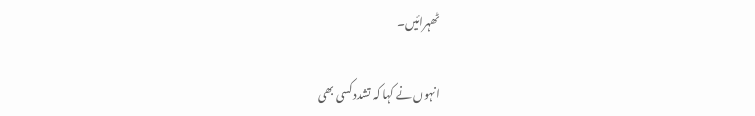ٹھہرائیں۔

انہوں نے کہا کہ تشدد کسی بھی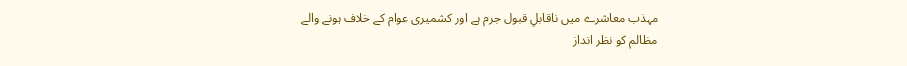مہذب معاشرے میں ناقابلِ قبول جرم ہے اور کشمیری عوام کے خلاف ہونے والے مظالم کو نظر انداز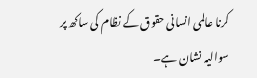کرنا عالمی انسانی حقوق کے نظام کی ساکھ پر سوالیہ نشان ہے۔